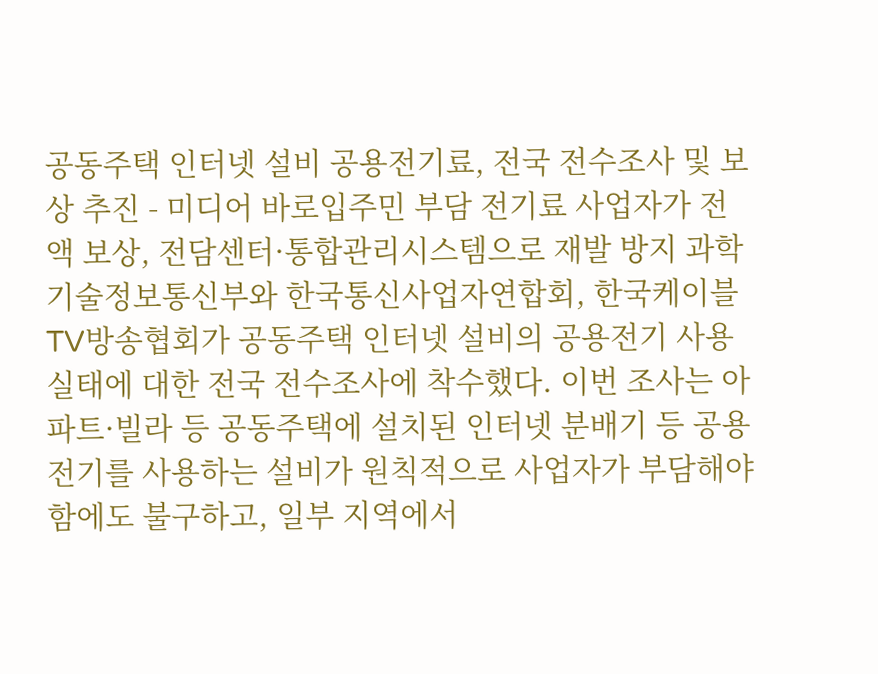공동주택 인터넷 설비 공용전기료, 전국 전수조사 및 보상 추진 - 미디어 바로입주민 부담 전기료 사업자가 전액 보상, 전담센터·통합관리시스템으로 재발 방지 과학기술정보통신부와 한국통신사업자연합회, 한국케이블TV방송협회가 공동주택 인터넷 설비의 공용전기 사용 실태에 대한 전국 전수조사에 착수했다. 이번 조사는 아파트·빌라 등 공동주택에 설치된 인터넷 분배기 등 공용전기를 사용하는 설비가 원칙적으로 사업자가 부담해야 함에도 불구하고, 일부 지역에서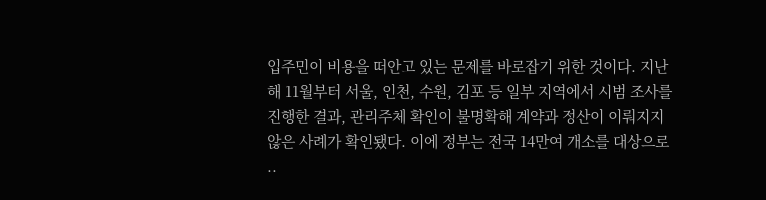입주민이 비용을 떠안고 있는 문제를 바로잡기 위한 것이다. 지난해 11월부터 서울, 인천, 수원, 김포 등 일부 지역에서 시범 조사를 진행한 결과, 관리주체 확인이 불명확해 계약과 정산이 이뤄지지 않은 사례가 확인됐다. 이에 정부는 전국 14만여 개소를 대상으로 ..